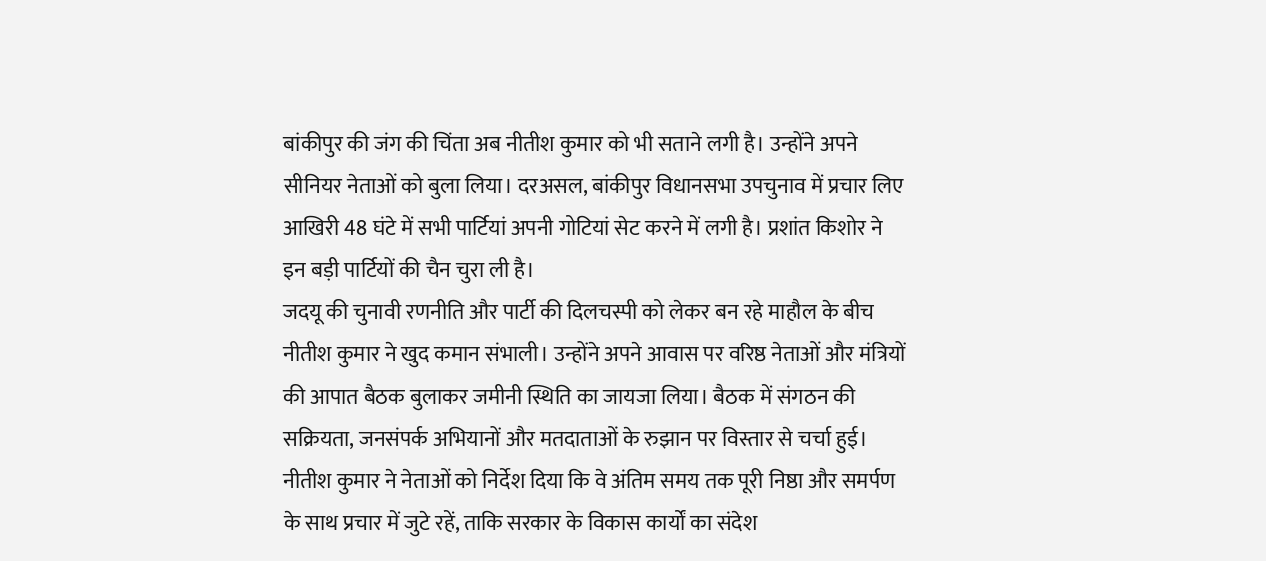बांकीपुर की जंग की चिंता अब नीतीश कुमार को भी सताने लगी है। उन्होंने अपने सीनियर नेताओं को बुला लिया। दरअसल, बांकीपुर विधानसभा उपचुनाव में प्रचार लिए आखिरी 48 घंटे में सभी पार्टियां अपनी गोटियां सेट करने में लगी है। प्रशांत किशोर ने इन बड़ी पार्टियों की चैन चुरा ली है।
जदयू की चुनावी रणनीति और पार्टी की दिलचस्पी को लेकर बन रहे माहौल के बीच नीतीश कुमार ने खुद कमान संभाली। उन्होंने अपने आवास पर वरिष्ठ नेताओं और मंत्रियों की आपात बैठक बुलाकर जमीनी स्थिति का जायजा लिया। बैठक में संगठन की सक्रियता, जनसंपर्क अभियानों और मतदाताओं के रुझान पर विस्तार से चर्चा हुई। नीतीश कुमार ने नेताओं को निर्देश दिया कि वे अंतिम समय तक पूरी निष्ठा और समर्पण के साथ प्रचार में जुटे रहें, ताकि सरकार के विकास कार्यों का संदेश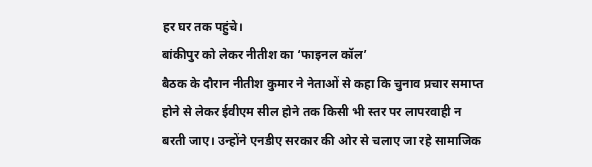हर घर तक पहुंचे।
बांकीपुर को लेकर नीतीश का ‘फाइनल कॉल’
बैठक के दौरान नीतीश कुमार ने नेताओं से कहा कि चुनाव प्रचार समाप्त होने से लेकर ईवीएम सील होने तक किसी भी स्तर पर लापरवाही न बरती जाए। उन्होंने एनडीए सरकार की ओर से चलाए जा रहे सामाजिक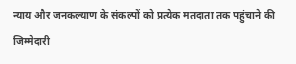न्याय और जनकल्याण के संकल्पों को प्रत्येक मतदाता तक पहुंचाने की जिम्मेदारी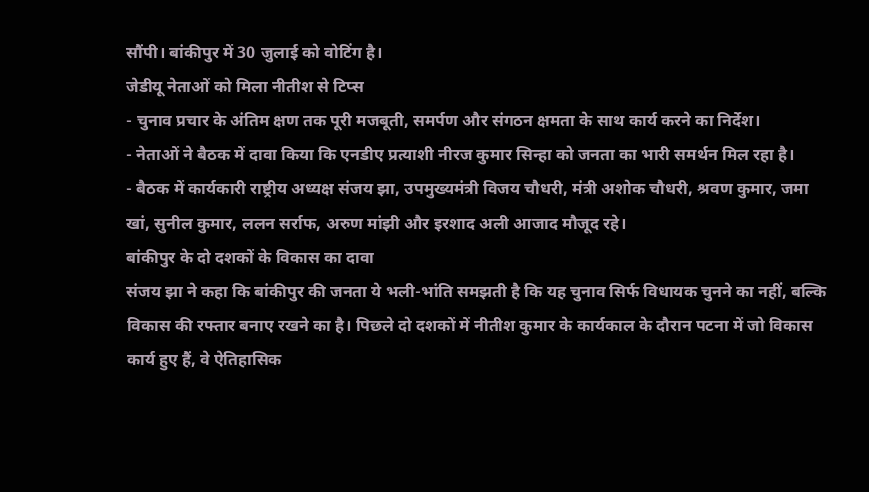सौंपी। बांकीपुर में 30 जुलाई को वोटिंग है।
जेडीयू नेताओं को मिला नीतीश से टिप्स
- चुनाव प्रचार के अंतिम क्षण तक पूरी मजबूती, समर्पण और संगठन क्षमता के साथ कार्य करने का निर्देश।
- नेताओं ने बैठक में दावा किया कि एनडीए प्रत्याशी नीरज कुमार सिन्हा को जनता का भारी समर्थन मिल रहा है।
- बैठक में कार्यकारी राष्ट्रीय अध्यक्ष संजय झा, उपमुख्यमंत्री विजय चौधरी, मंत्री अशोक चौधरी, श्रवण कुमार, जमा खां, सुनील कुमार, ललन सर्राफ, अरुण मांझी और इरशाद अली आजाद मौजूद रहे।
बांकीपुर के दो दशकों के विकास का दावा
संजय झा ने कहा कि बांकीपुर की जनता ये भली-भांति समझती है कि यह चुनाव सिर्फ विधायक चुनने का नहीं, बल्कि विकास की रफ्तार बनाए रखने का है। पिछले दो दशकों में नीतीश कुमार के कार्यकाल के दौरान पटना में जो विकास कार्य हुए हैं, वे ऐतिहासिक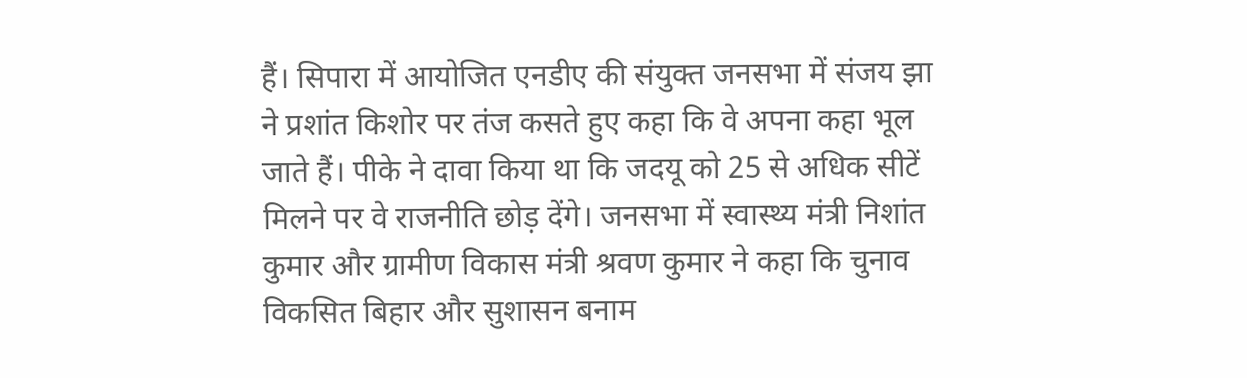हैं। सिपारा में आयोजित एनडीए की संयुक्त जनसभा में संजय झा ने प्रशांत किशोर पर तंज कसते हुए कहा कि वे अपना कहा भूल जाते हैं। पीके ने दावा किया था कि जदयू को 25 से अधिक सीटें मिलने पर वे राजनीति छोड़ देंगे। जनसभा में स्वास्थ्य मंत्री निशांत कुमार और ग्रामीण विकास मंत्री श्रवण कुमार ने कहा कि चुनाव विकसित बिहार और सुशासन बनाम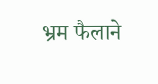भ्रम फैलाने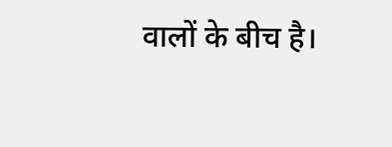वालों के बीच है।